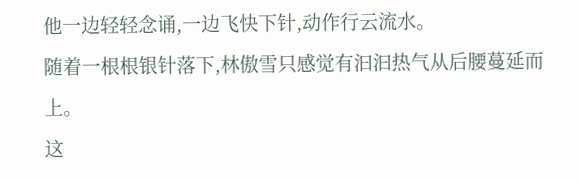他一边轻轻念诵,一边飞快下针,动作行云流水。
随着一根根银针落下,林傲雪只感觉有汩汩热气从后腰蔓延而上。
这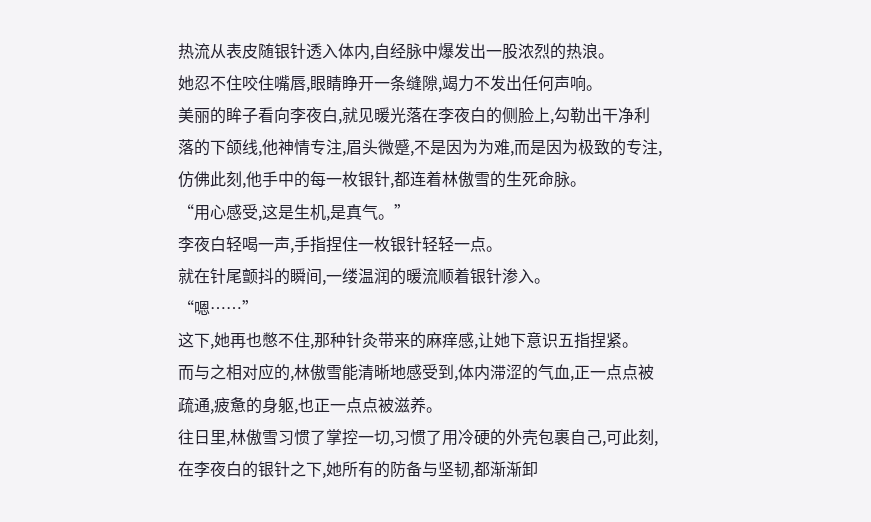热流从表皮随银针透入体内,自经脉中爆发出一股浓烈的热浪。
她忍不住咬住嘴唇,眼睛睁开一条缝隙,竭力不发出任何声响。
美丽的眸子看向李夜白,就见暖光落在李夜白的侧脸上,勾勒出干净利落的下颌线,他神情专注,眉头微蹙,不是因为为难,而是因为极致的专注,仿佛此刻,他手中的每一枚银针,都连着林傲雪的生死命脉。
“用心感受,这是生机,是真气。”
李夜白轻喝一声,手指捏住一枚银针轻轻一点。
就在针尾颤抖的瞬间,一缕温润的暖流顺着银针渗入。
“嗯……”
这下,她再也憋不住,那种针灸带来的麻痒感,让她下意识五指捏紧。
而与之相对应的,林傲雪能清晰地感受到,体内滞涩的气血,正一点点被疏通,疲惫的身躯,也正一点点被滋养。
往日里,林傲雪习惯了掌控一切,习惯了用冷硬的外壳包裹自己,可此刻,在李夜白的银针之下,她所有的防备与坚韧,都渐渐卸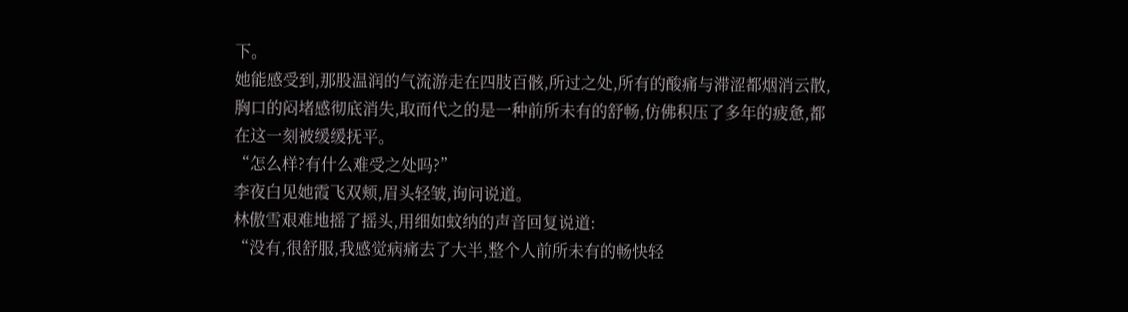下。
她能感受到,那股温润的气流游走在四肢百骸,所过之处,所有的酸痛与滞涩都烟消云散,胸口的闷堵感彻底消失,取而代之的是一种前所未有的舒畅,仿佛积压了多年的疲惫,都在这一刻被缓缓抚平。
“怎么样?有什么难受之处吗?”
李夜白见她霞飞双颊,眉头轻皱,询问说道。
林傲雪艰难地摇了摇头,用细如蚊纳的声音回复说道:
“没有,很舒服,我感觉病痛去了大半,整个人前所未有的畅快轻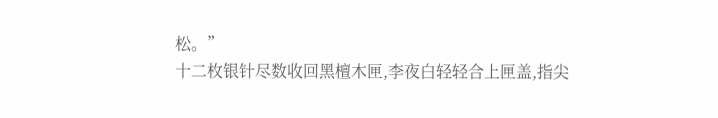松。”
十二枚银针尽数收回黑檀木匣,李夜白轻轻合上匣盖,指尖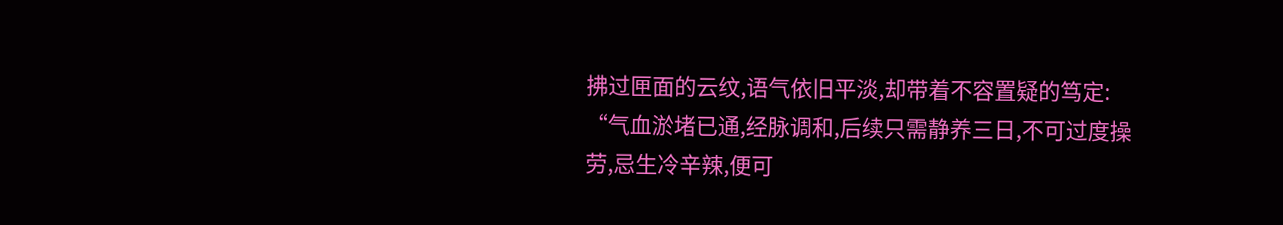拂过匣面的云纹,语气依旧平淡,却带着不容置疑的笃定:
“气血淤堵已通,经脉调和,后续只需静养三日,不可过度操劳,忌生冷辛辣,便可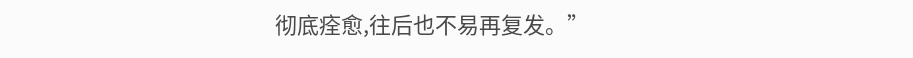彻底痊愈,往后也不易再复发。”